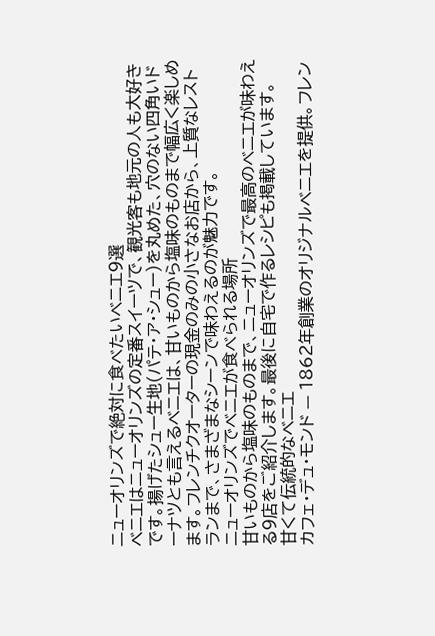ニューオリンズで絶対に食べたいベニエ9選
ベニエはニューオリンズの定番スイーツで、観光客も地元の人も大好きです。揚げたシュー生地(パテ・ア・シュー)を丸めた、穴のない四角いドーナツとも言えるベニエは、甘いものから塩味のものまで幅広く楽しめます。フレンチクオーターの現金のみの小さなお店から、上質なレストランまで、さまざまなシーンで味わえるのが魅力です。
ニューオリンズでベニエが食べられる場所
甘いものから塩味のものまで、ニューオリンズで最高のベニエが味わえる9店をご紹介します。最後に自宅で作るレシピも掲載しています。
甘くて伝統的なベニエ
カフェ・デュ・モンド — 1862年創業のオリジナルベニエを提供。フレン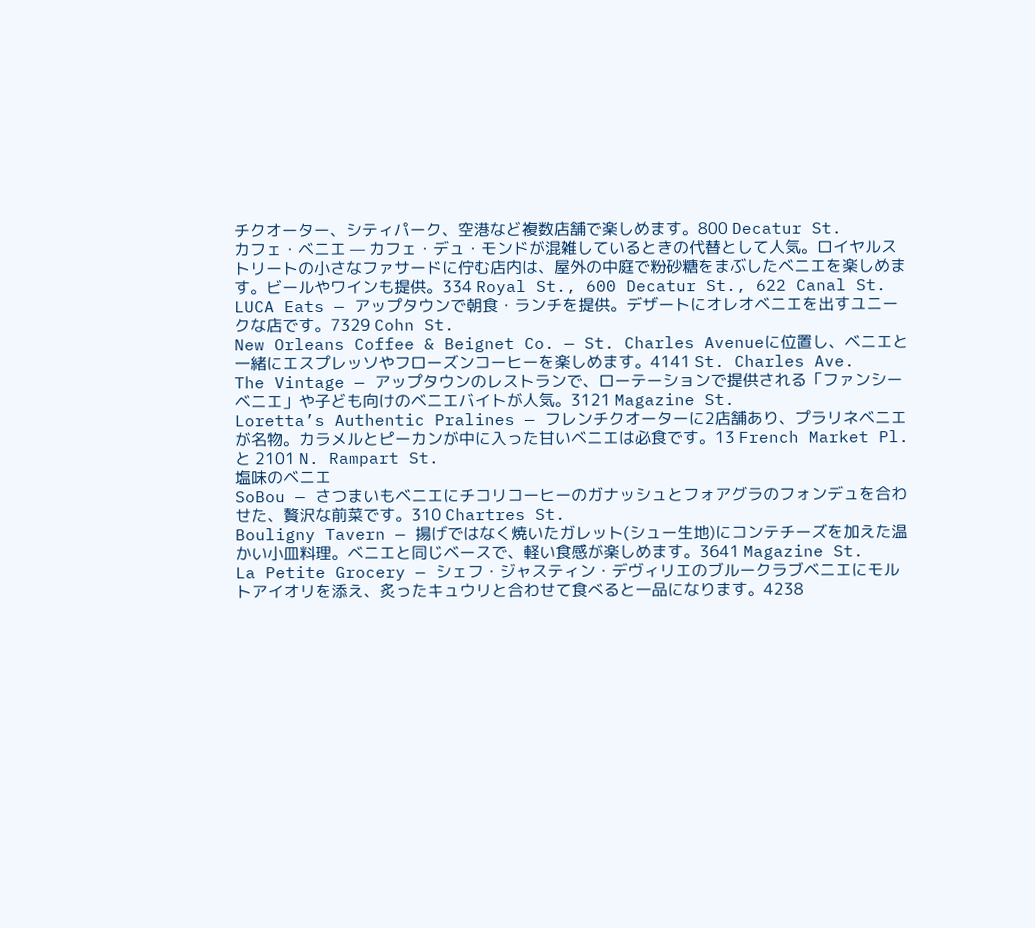チクオーター、シティパーク、空港など複数店舗で楽しめます。800 Decatur St.
カフェ・ベニエ — カフェ・デュ・モンドが混雑しているときの代替として人気。ロイヤルストリートの小さなファサードに佇む店内は、屋外の中庭で粉砂糖をまぶしたベニエを楽しめます。ビールやワインも提供。334 Royal St., 600 Decatur St., 622 Canal St.
LUCA Eats — アップタウンで朝食・ランチを提供。デザートにオレオベニエを出すユニークな店です。7329 Cohn St.
New Orleans Coffee & Beignet Co. — St. Charles Avenueに位置し、ベニエと一緒にエスプレッソやフローズンコーヒーを楽しめます。4141 St. Charles Ave.
The Vintage — アップタウンのレストランで、ローテーションで提供される「ファンシーベニエ」や子ども向けのベニエバイトが人気。3121 Magazine St.
Loretta’s Authentic Pralines — フレンチクオーターに2店舗あり、プラリネベニエが名物。カラメルとピーカンが中に入った甘いベニエは必食です。13 French Market Pl. と 2101 N. Rampart St.
塩味のベニエ
SoBou — さつまいもベニエにチコリコーヒーのガナッシュとフォアグラのフォンデュを合わせた、贅沢な前菜です。310 Chartres St.
Bouligny Tavern — 揚げではなく焼いたガレット(シュー生地)にコンテチーズを加えた温かい小皿料理。ベニエと同じベースで、軽い食感が楽しめます。3641 Magazine St.
La Petite Grocery — シェフ・ジャスティン・デヴィリエのブルークラブベニエにモルトアイオリを添え、炙ったキュウリと合わせて食べると一品になります。4238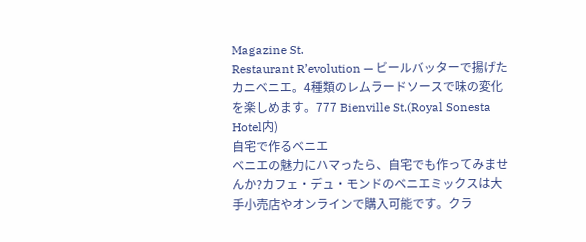Magazine St.
Restaurant R’evolution — ビールバッターで揚げたカニベニエ。4種類のレムラードソースで味の変化を楽しめます。777 Bienville St.(Royal Sonesta Hotel内)
自宅で作るベニエ
ベニエの魅力にハマったら、自宅でも作ってみませんか?カフェ・デュ・モンドのベニエミックスは大手小売店やオンラインで購入可能です。クラ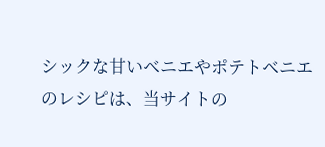シックな甘いベニエやポテトベニエのレシピは、当サイトの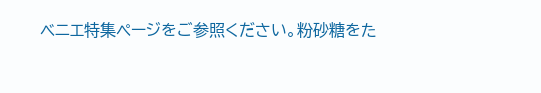ベニエ特集ページをご参照ください。粉砂糖をた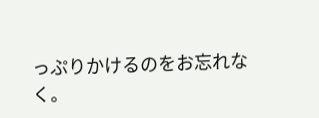っぷりかけるのをお忘れなく。